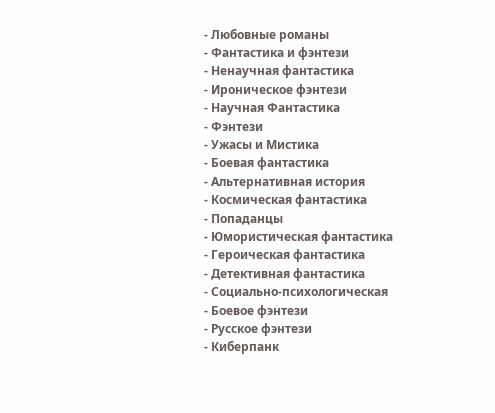- Любовные романы
- Фантастика и фэнтези
- Ненаучная фантастика
- Ироническое фэнтези
- Научная Фантастика
- Фэнтези
- Ужасы и Мистика
- Боевая фантастика
- Альтернативная история
- Космическая фантастика
- Попаданцы
- Юмористическая фантастика
- Героическая фантастика
- Детективная фантастика
- Социально-психологическая
- Боевое фэнтези
- Русское фэнтези
- Киберпанк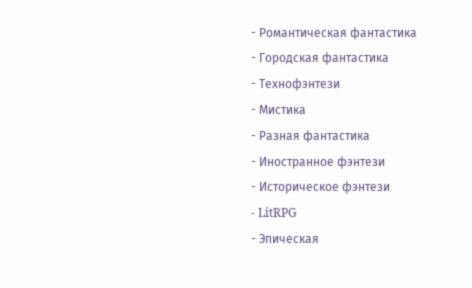- Романтическая фантастика
- Городская фантастика
- Технофэнтези
- Мистика
- Разная фантастика
- Иностранное фэнтези
- Историческое фэнтези
- LitRPG
- Эпическая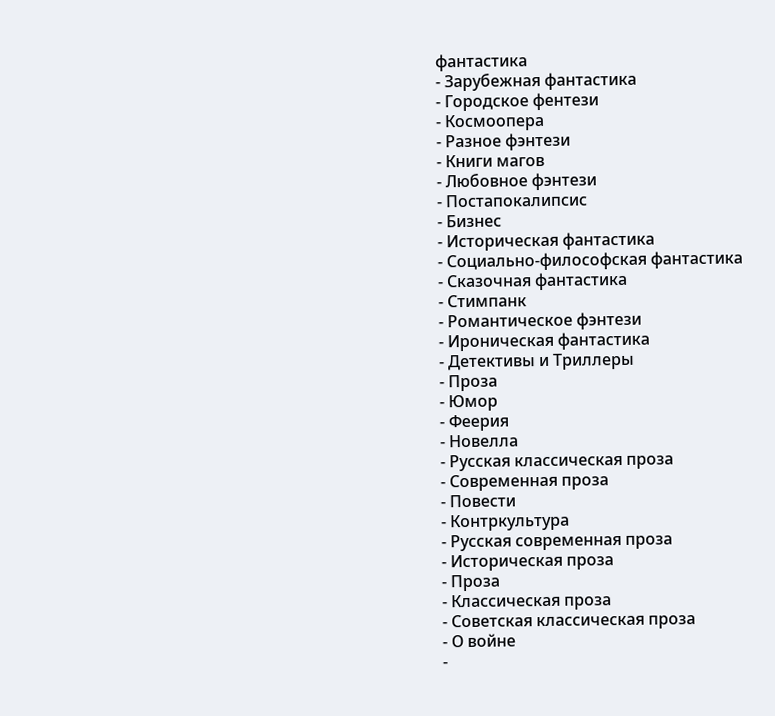фантастика
- Зарубежная фантастика
- Городское фентези
- Космоопера
- Разное фэнтези
- Книги магов
- Любовное фэнтези
- Постапокалипсис
- Бизнес
- Историческая фантастика
- Социально-философская фантастика
- Сказочная фантастика
- Стимпанк
- Романтическое фэнтези
- Ироническая фантастика
- Детективы и Триллеры
- Проза
- Юмор
- Феерия
- Новелла
- Русская классическая проза
- Современная проза
- Повести
- Контркультура
- Русская современная проза
- Историческая проза
- Проза
- Классическая проза
- Советская классическая проза
- О войне
-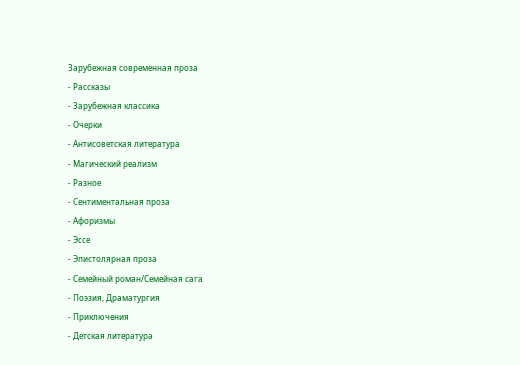Зарубежная современная проза
- Рассказы
- Зарубежная классика
- Очерки
- Антисоветская литература
- Магический реализм
- Разное
- Сентиментальная проза
- Афоризмы
- Эссе
- Эпистолярная проза
- Семейный роман/Семейная сага
- Поэзия, Драматургия
- Приключения
- Детская литература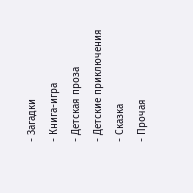- Загадки
- Книга-игра
- Детская проза
- Детские приключения
- Сказка
- Прочая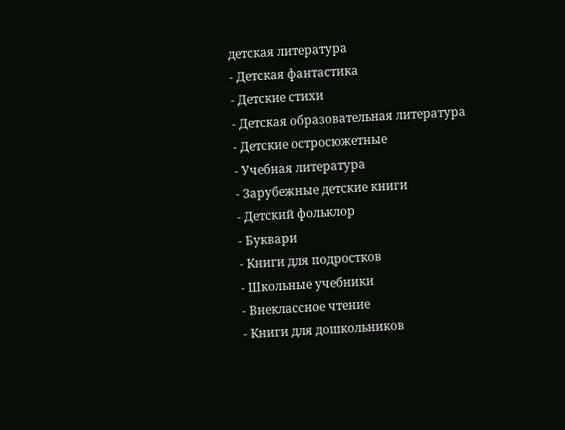детская литература
- Детская фантастика
- Детские стихи
- Детская образовательная литература
- Детские остросюжетные
- Учебная литература
- Зарубежные детские книги
- Детский фольклор
- Буквари
- Книги для подростков
- Школьные учебники
- Внеклассное чтение
- Книги для дошкольников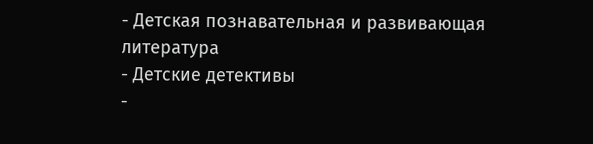- Детская познавательная и развивающая литература
- Детские детективы
-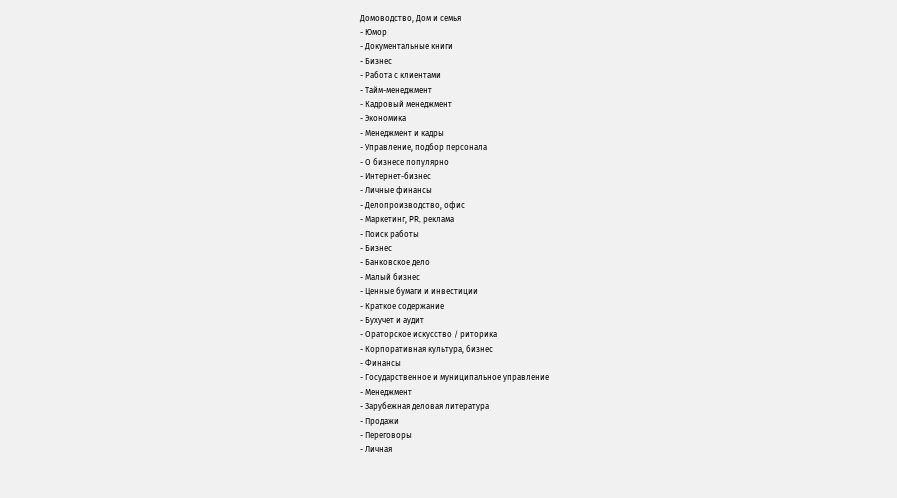Домоводство, Дом и семья
- Юмор
- Документальные книги
- Бизнес
- Работа с клиентами
- Тайм-менеджмент
- Кадровый менеджмент
- Экономика
- Менеджмент и кадры
- Управление, подбор персонала
- О бизнесе популярно
- Интернет-бизнес
- Личные финансы
- Делопроизводство, офис
- Маркетинг, PR, реклама
- Поиск работы
- Бизнес
- Банковское дело
- Малый бизнес
- Ценные бумаги и инвестиции
- Краткое содержание
- Бухучет и аудит
- Ораторское искусство / риторика
- Корпоративная культура, бизнес
- Финансы
- Государственное и муниципальное управление
- Менеджмент
- Зарубежная деловая литература
- Продажи
- Переговоры
- Личная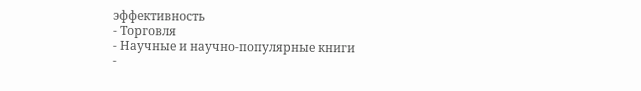эффективность
- Торговля
- Научные и научно-популярные книги
-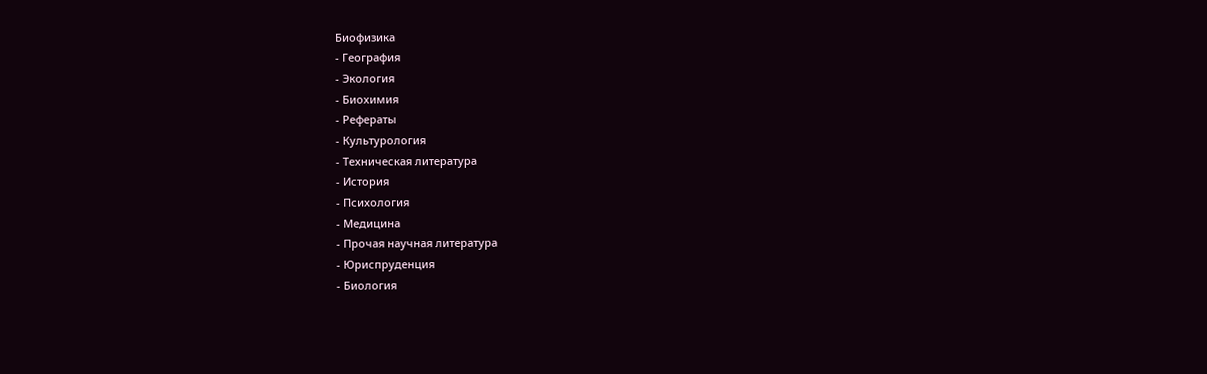Биофизика
- География
- Экология
- Биохимия
- Рефераты
- Культурология
- Техническая литература
- История
- Психология
- Медицина
- Прочая научная литература
- Юриспруденция
- Биология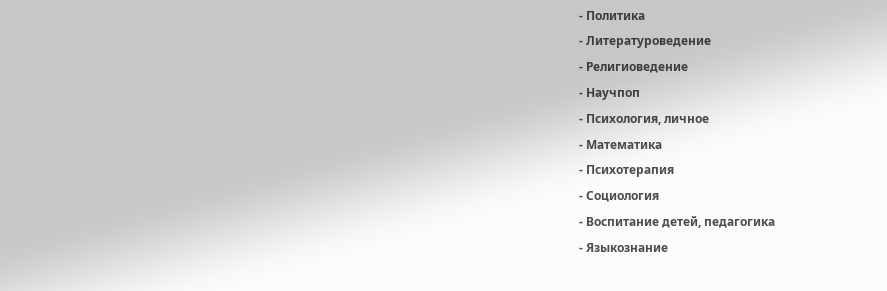- Политика
- Литературоведение
- Религиоведение
- Научпоп
- Психология, личное
- Математика
- Психотерапия
- Социология
- Воспитание детей, педагогика
- Языкознание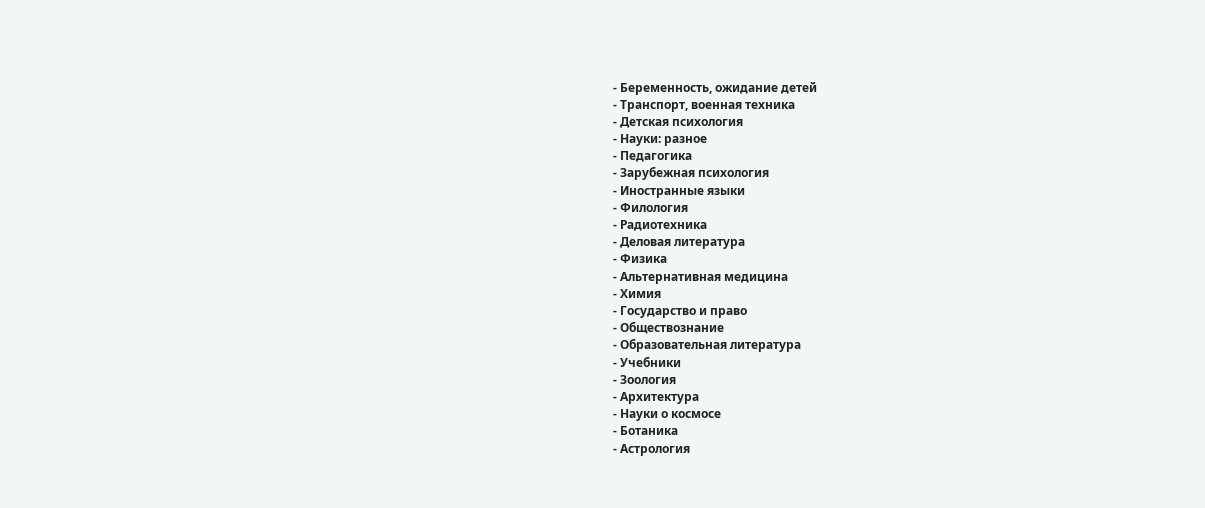- Беременность, ожидание детей
- Транспорт, военная техника
- Детская психология
- Науки: разное
- Педагогика
- Зарубежная психология
- Иностранные языки
- Филология
- Радиотехника
- Деловая литература
- Физика
- Альтернативная медицина
- Химия
- Государство и право
- Обществознание
- Образовательная литература
- Учебники
- Зоология
- Архитектура
- Науки о космосе
- Ботаника
- Астрология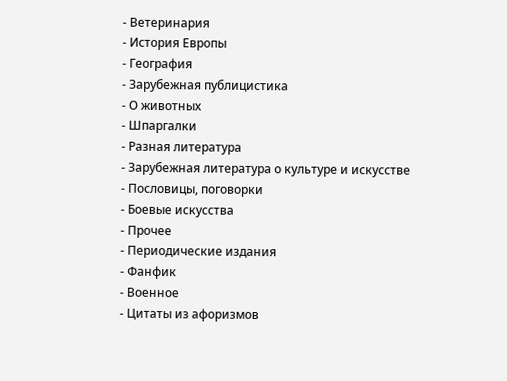- Ветеринария
- История Европы
- География
- Зарубежная публицистика
- О животных
- Шпаргалки
- Разная литература
- Зарубежная литература о культуре и искусстве
- Пословицы, поговорки
- Боевые искусства
- Прочее
- Периодические издания
- Фанфик
- Военное
- Цитаты из афоризмов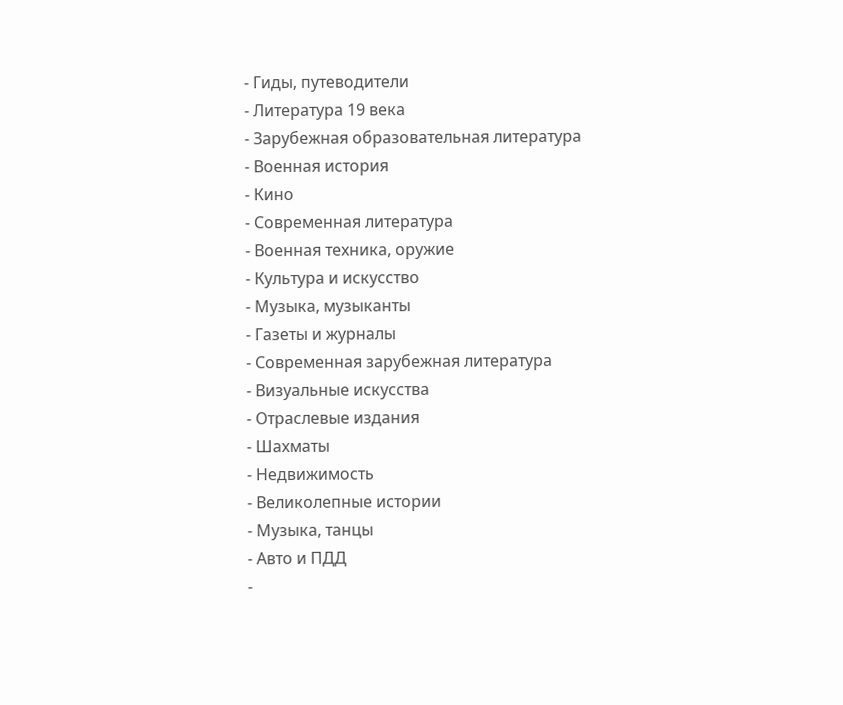- Гиды, путеводители
- Литература 19 века
- Зарубежная образовательная литература
- Военная история
- Кино
- Современная литература
- Военная техника, оружие
- Культура и искусство
- Музыка, музыканты
- Газеты и журналы
- Современная зарубежная литература
- Визуальные искусства
- Отраслевые издания
- Шахматы
- Недвижимость
- Великолепные истории
- Музыка, танцы
- Авто и ПДД
-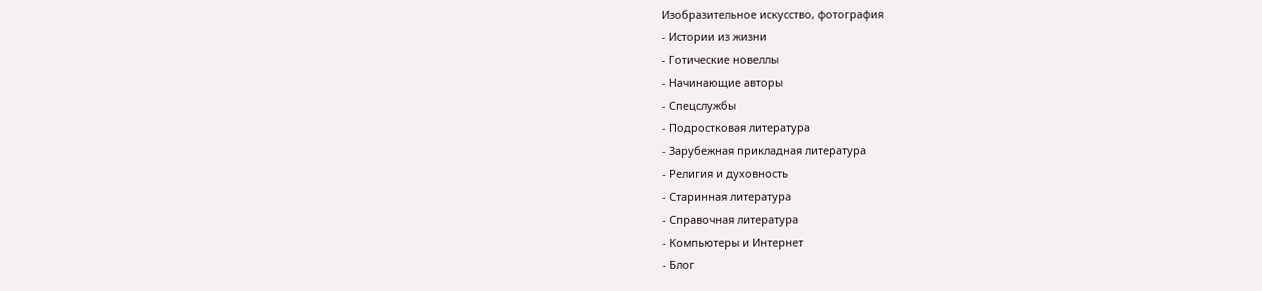Изобразительное искусство, фотография
- Истории из жизни
- Готические новеллы
- Начинающие авторы
- Спецслужбы
- Подростковая литература
- Зарубежная прикладная литература
- Религия и духовность
- Старинная литература
- Справочная литература
- Компьютеры и Интернет
- Блог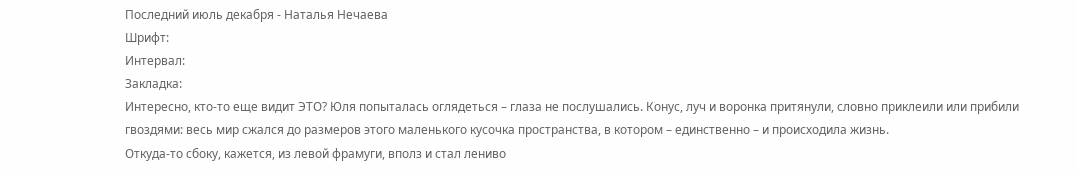Последний июль декабря - Наталья Нечаева
Шрифт:
Интервал:
Закладка:
Интересно, кто-то еще видит ЭТО? Юля попыталась оглядеться – глаза не послушались. Конус, луч и воронка притянули, словно приклеили или прибили гвоздями: весь мир сжался до размеров этого маленького кусочка пространства, в котором – единственно – и происходила жизнь.
Откуда-то сбоку, кажется, из левой фрамуги, вполз и стал лениво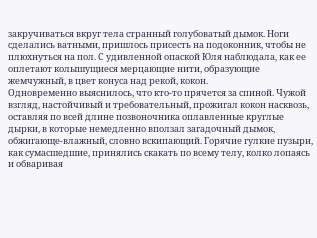закручиваться вкруг тела странный голубоватый дымок. Ноги сделались ватными, пришлось присесть на подоконник, чтобы не плюхнуться на пол. С удивленной опаской Юля наблюдала, как ее оплетают колышущиеся мерцающие нити, образующие жемчужный, в цвет конуса над рекой, кокон.
Одновременно выяснилось, что кто-то прячется за спиной. Чужой взгляд, настойчивый и требовательный, прожигал кокон насквозь, оставляя по всей длине позвоночника оплавленные круглые дырки, в которые немедленно вползал загадочный дымок, обжигающе-влажный, словно вскипающий. Горячие гулкие пузыри, как сумасшедшие, принялись скакать по всему телу, колко лопаясь и обваривая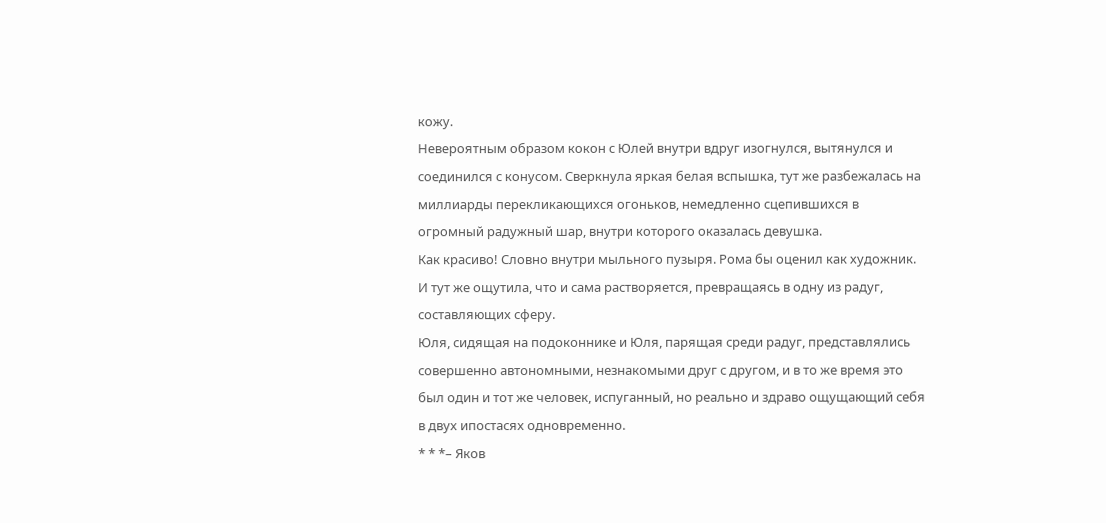кожу.
Невероятным образом кокон с Юлей внутри вдруг изогнулся, вытянулся и соединился с конусом. Сверкнула яркая белая вспышка, тут же разбежалась на миллиарды перекликающихся огоньков, немедленно сцепившихся в огромный радужный шар, внутри которого оказалась девушка.
Как красиво! Словно внутри мыльного пузыря. Рома бы оценил как художник.
И тут же ощутила, что и сама растворяется, превращаясь в одну из радуг, составляющих сферу.
Юля, сидящая на подоконнике и Юля, парящая среди радуг, представлялись совершенно автономными, незнакомыми друг с другом, и в то же время это был один и тот же человек, испуганный, но реально и здраво ощущающий себя в двух ипостасях одновременно.
* * *– Яков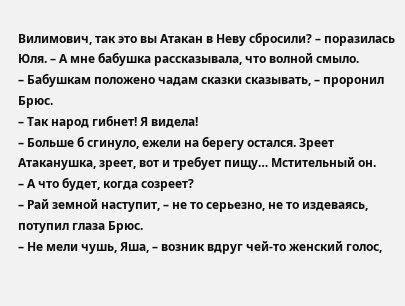Вилимович, так это вы Атакан в Неву сбросили? – поразилась Юля. – А мне бабушка рассказывала, что волной смыло.
– Бабушкам положено чадам сказки сказывать, – проронил Брюс.
– Так народ гибнет! Я видела!
– Больше б сгинуло, ежели на берегу остался. Зреет Атаканушка, зреет, вот и требует пищу… Мстительный он.
– А что будет, когда созреет?
– Рай земной наступит, – не то серьезно, не то издеваясь, потупил глаза Брюс.
– Не мели чушь, Яша, – возник вдруг чей-то женский голос,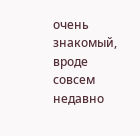очень знакомый, вроде совсем недавно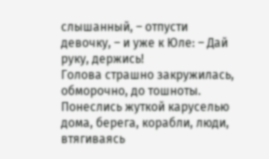слышанный, – отпусти девочку, – и уже к Юле: – Дай руку, держись!
Голова страшно закружилась, обморочно, до тошноты. Понеслись жуткой каруселью дома, берега, корабли, люди, втягиваясь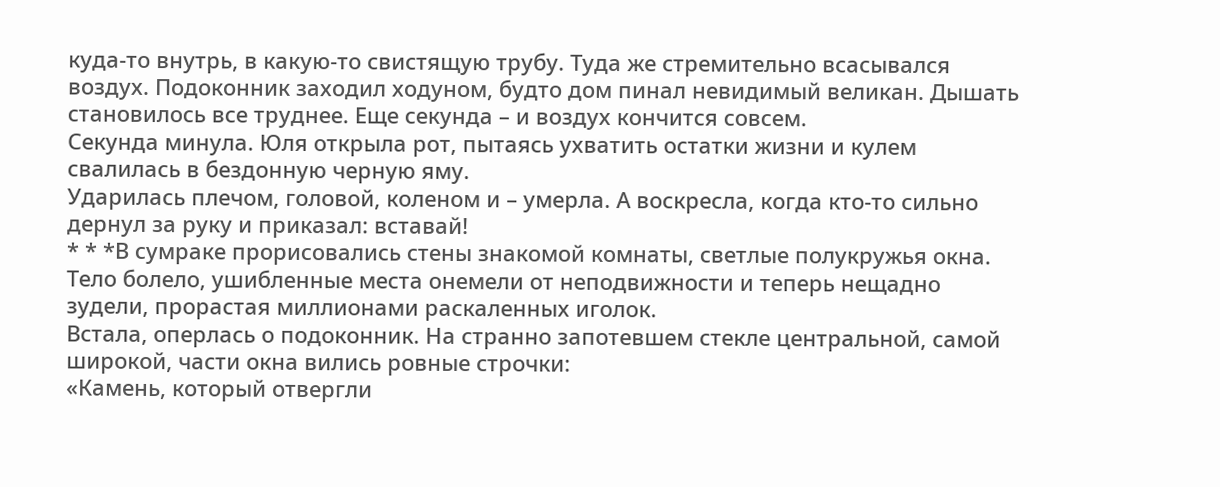куда-то внутрь, в какую-то свистящую трубу. Туда же стремительно всасывался воздух. Подоконник заходил ходуном, будто дом пинал невидимый великан. Дышать становилось все труднее. Еще секунда – и воздух кончится совсем.
Секунда минула. Юля открыла рот, пытаясь ухватить остатки жизни и кулем свалилась в бездонную черную яму.
Ударилась плечом, головой, коленом и – умерла. А воскресла, когда кто-то сильно дернул за руку и приказал: вставай!
* * *В сумраке прорисовались стены знакомой комнаты, светлые полукружья окна. Тело болело, ушибленные места онемели от неподвижности и теперь нещадно зудели, прорастая миллионами раскаленных иголок.
Встала, оперлась о подоконник. На странно запотевшем стекле центральной, самой широкой, части окна вились ровные строчки:
«Камень, который отвергли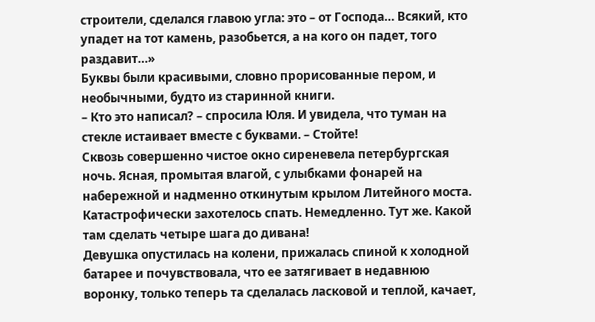строители, сделался главою угла: это – от Господа… Всякий, кто упадет на тот камень, разобьется, а на кого он падет, того раздавит…»
Буквы были красивыми, словно прорисованные пером, и необычными, будто из старинной книги.
– Кто это написал? – спросила Юля. И увидела, что туман на стекле истаивает вместе с буквами. – Стойте!
Сквозь совершенно чистое окно сиреневела петербургская ночь. Ясная, промытая влагой, с улыбками фонарей на набережной и надменно откинутым крылом Литейного моста.
Катастрофически захотелось спать. Немедленно. Тут же. Какой там сделать четыре шага до дивана!
Девушка опустилась на колени, прижалась спиной к холодной батарее и почувствовала, что ее затягивает в недавнюю воронку, только теперь та сделалась ласковой и теплой, качает,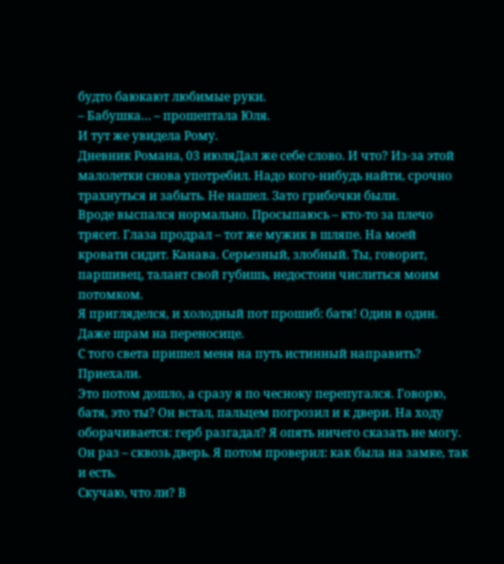будто баюкают любимые руки.
– Бабушка… – прошептала Юля.
И тут же увидела Рому.
Дневник Романа, 03 июляДал же себе слово. И что? Из-за этой малолетки снова употребил. Надо кого-нибудь найти, срочно трахнуться и забыть. Не нашел. Зато грибочки были.
Вроде выспался нормально. Просыпаюсь – кто-то за плечо трясет. Глаза продрал – тот же мужик в шляпе. На моей кровати сидит. Канава. Серьезный, злобный. Ты, говорит, паршивец, талант свой губишь, недостоин числиться моим потомком.
Я пригляделся, и холодный пот прошиб: батя! Один в один. Даже шрам на переносице.
С того света пришел меня на путь истинный направить?
Приехали.
Это потом дошло, а сразу я по чесноку перепугался. Говорю, батя, это ты? Он встал, пальцем погрозил и к двери. На ходу оборачивается: герб разгадал? Я опять ничего сказать не могу. Он раз – сквозь дверь. Я потом проверил: как была на замке, так и есть.
Скучаю, что ли? В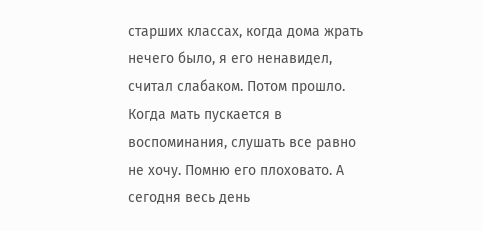старших классах, когда дома жрать нечего было, я его ненавидел, считал слабаком. Потом прошло. Когда мать пускается в воспоминания, слушать все равно не хочу. Помню его плоховато. А сегодня весь день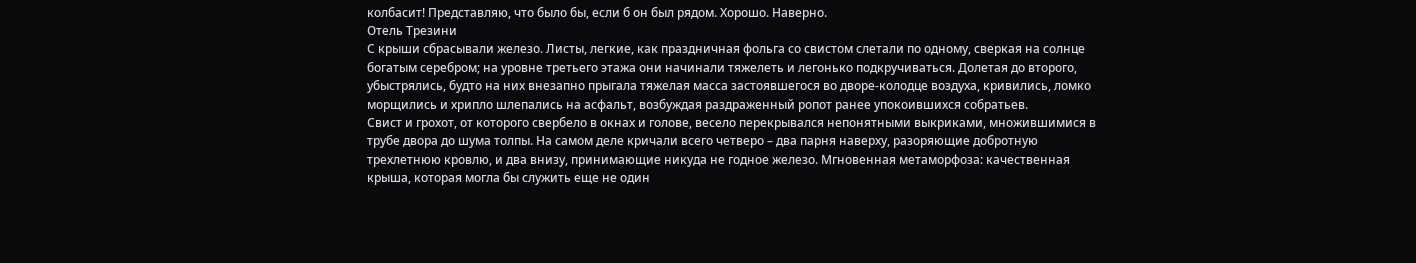колбасит! Представляю, что было бы, если б он был рядом. Хорошо. Наверно.
Отель Трезини
С крыши сбрасывали железо. Листы, легкие, как праздничная фольга со свистом слетали по одному, сверкая на солнце богатым серебром; на уровне третьего этажа они начинали тяжелеть и легонько подкручиваться. Долетая до второго, убыстрялись, будто на них внезапно прыгала тяжелая масса застоявшегося во дворе-колодце воздуха, кривились, ломко морщились и хрипло шлепались на асфальт, возбуждая раздраженный ропот ранее упокоившихся собратьев.
Свист и грохот, от которого свербело в окнах и голове, весело перекрывался непонятными выкриками, множившимися в трубе двора до шума толпы. На самом деле кричали всего четверо – два парня наверху, разоряющие добротную трехлетнюю кровлю, и два внизу, принимающие никуда не годное железо. Мгновенная метаморфоза: качественная крыша, которая могла бы служить еще не один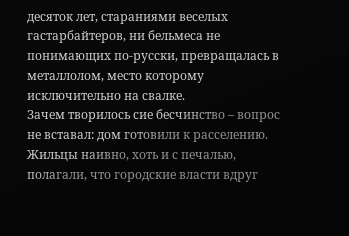десяток лет, стараниями веселых гастарбайтеров, ни бельмеса не понимающих по-русски, превращалась в металлолом, место которому исключительно на свалке.
Зачем творилось сие бесчинство – вопрос не вставал: дом готовили к расселению. Жильцы наивно, хоть и с печалью, полагали, что городские власти вдруг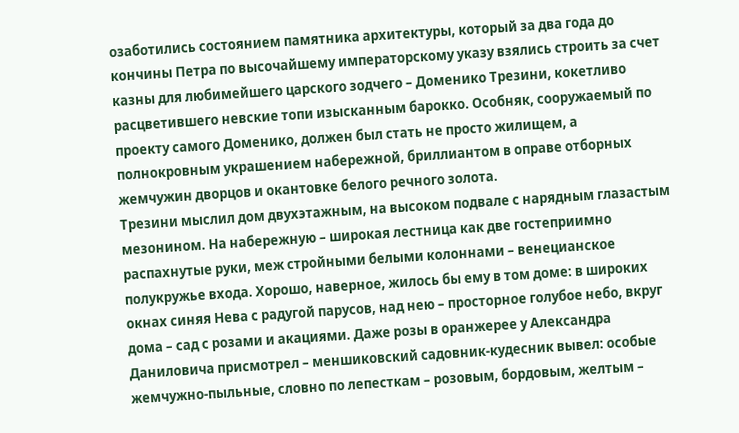озаботились состоянием памятника архитектуры, который за два года до кончины Петра по высочайшему императорскому указу взялись строить за счет казны для любимейшего царского зодчего – Доменико Трезини, кокетливо расцветившего невские топи изысканным барокко. Особняк, сооружаемый по проекту самого Доменико, должен был стать не просто жилищем, а полнокровным украшением набережной, бриллиантом в оправе отборных жемчужин дворцов и окантовке белого речного золота.
Трезини мыслил дом двухэтажным, на высоком подвале с нарядным глазастым мезонином. На набережную – широкая лестница как две гостеприимно распахнутые руки, меж стройными белыми колоннами – венецианское полукружье входа. Хорошо, наверное, жилось бы ему в том доме: в широких окнах синяя Нева с радугой парусов, над нею – просторное голубое небо, вкруг дома – сад с розами и акациями. Даже розы в оранжерее у Александра Даниловича присмотрел – меншиковский садовник-кудесник вывел: особые жемчужно-пыльные, словно по лепесткам – розовым, бордовым, желтым –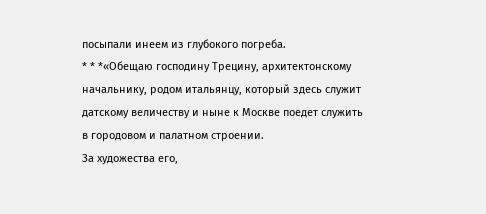посыпали инеем из глубокого погреба.
* * *«Обещаю господину Трецину, архитектонскому начальнику, родом итальянцу, который здесь служит датскому величеству и ныне к Москве поедет служить в городовом и палатном строении.
За художества его,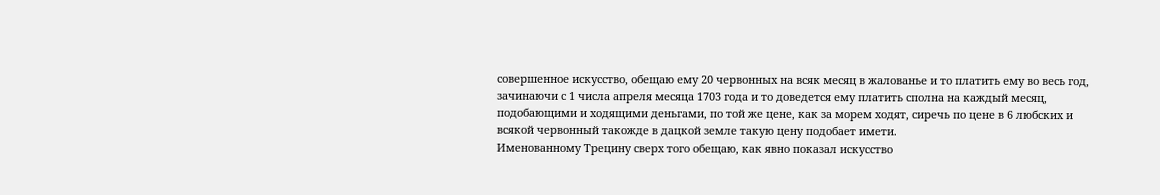совершенное искусство, обещаю ему 20 червонных на всяк месяц в жалованье и то платить ему во весь год, зачинаючи с 1 числа апреля месяца 1703 года и то доведется ему платить сполна на каждый месяц, подобающими и ходящими деньгами, по той же цене, как за морем ходят, сиречь по цене в 6 любских и всякой червонный такожде в дацкой земле такую цену подобает имети.
Именованному Трецину сверх того обещаю, как явно показал искусство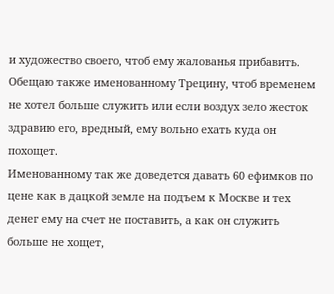и художество своего, чтоб ему жалованья прибавить.
Обещаю также именованному Трецину, чтоб временем не хотел больше служить или если воздух зело жесток здравию его, вредный, ему вольно ехать куда он похощет.
Именованному так же доведется давать 60 ефимков по цене как в дацкой земле на подъем к Москве и тех денег ему на счет не поставить, а как он служить больше не хощет,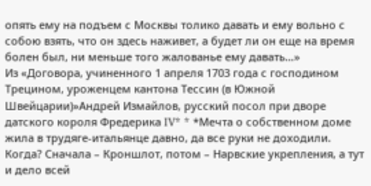опять ему на подъем с Москвы толико давать и ему вольно с собою взять, что он здесь наживет, а будет ли он еще на время болен был, ни меньше того жалованье ему давать…»
Из «Договора, учиненного 1 апреля 1703 года с господином Трецином, уроженцем кантона Тессин (в Южной Швейцарии)»Андрей Измайлов, русский посол при дворе датского короля Фредерика IV* * *Мечта о собственном доме жила в трудяге-итальянце давно, да все руки не доходили. Когда? Сначала – Кроншлот, потом – Нарвские укрепления, а тут и дело всей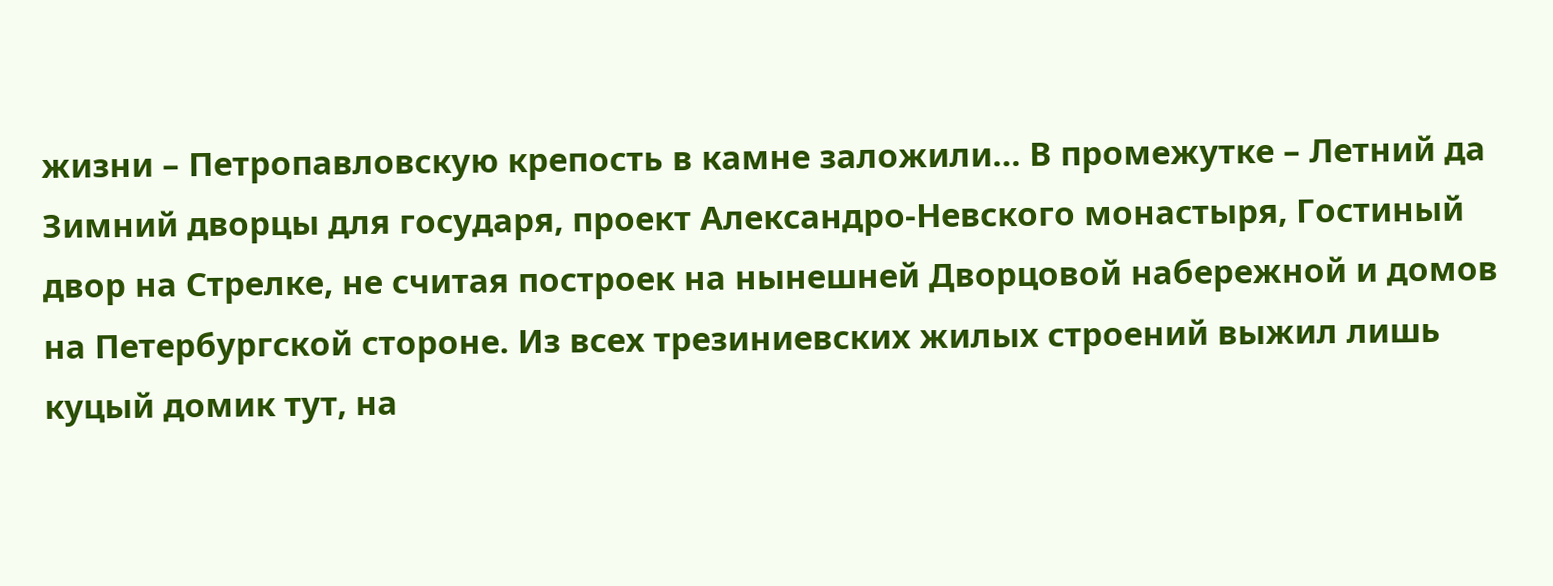жизни – Петропавловскую крепость в камне заложили… В промежутке – Летний да Зимний дворцы для государя, проект Александро-Невского монастыря, Гостиный двор на Стрелке, не считая построек на нынешней Дворцовой набережной и домов на Петербургской стороне. Из всех трезиниевских жилых строений выжил лишь куцый домик тут, на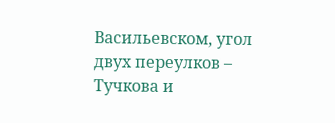Васильевском, угол двух переулков – Тучкова и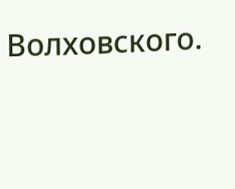Волховского.